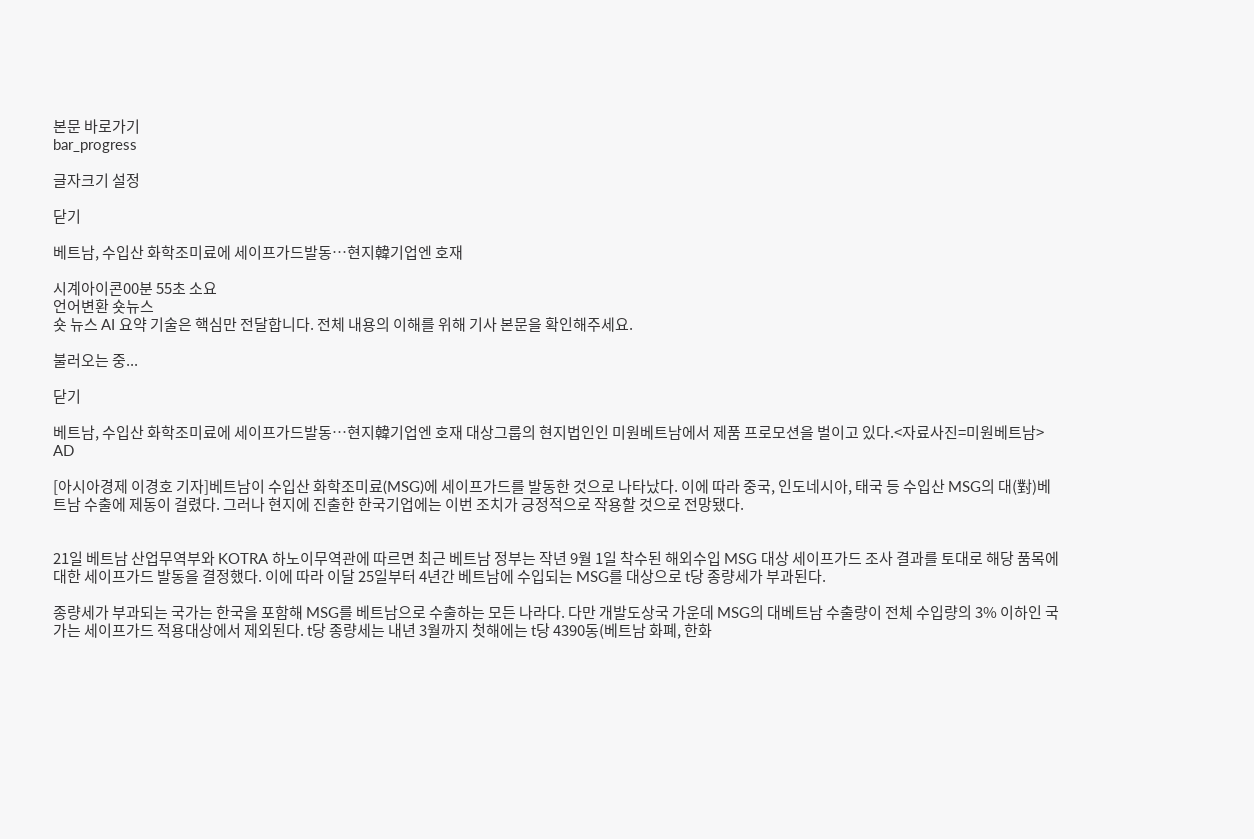본문 바로가기
bar_progress

글자크기 설정

닫기

베트남, 수입산 화학조미료에 세이프가드발동…현지韓기업엔 호재

시계아이콘00분 55초 소요
언어변환 숏뉴스
숏 뉴스 AI 요약 기술은 핵심만 전달합니다. 전체 내용의 이해를 위해 기사 본문을 확인해주세요.

불러오는 중...

닫기

베트남, 수입산 화학조미료에 세이프가드발동…현지韓기업엔 호재 대상그룹의 현지법인인 미원베트남에서 제품 프로모션을 벌이고 있다.<자료사진=미원베트남>
AD

[아시아경제 이경호 기자]베트남이 수입산 화학조미료(MSG)에 세이프가드를 발동한 것으로 나타났다. 이에 따라 중국, 인도네시아, 태국 등 수입산 MSG의 대(對)베트남 수출에 제동이 걸렸다. 그러나 현지에 진출한 한국기업에는 이번 조치가 긍정적으로 작용할 것으로 전망됐다.


21일 베트남 산업무역부와 KOTRA 하노이무역관에 따르면 최근 베트남 정부는 작년 9월 1일 착수된 해외수입 MSG 대상 세이프가드 조사 결과를 토대로 해당 품목에 대한 세이프가드 발동을 결정했다. 이에 따라 이달 25일부터 4년간 베트남에 수입되는 MSG를 대상으로 t당 종량세가 부과된다.

종량세가 부과되는 국가는 한국을 포함해 MSG를 베트남으로 수출하는 모든 나라다. 다만 개발도상국 가운데 MSG의 대베트남 수출량이 전체 수입량의 3% 이하인 국가는 세이프가드 적용대상에서 제외된다. t당 종량세는 내년 3월까지 첫해에는 t당 4390동(베트남 화폐, 한화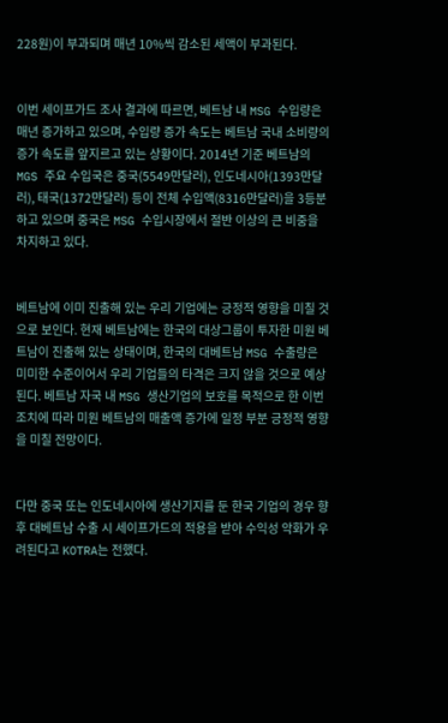228원)이 부과되며 매년 10%씩 감소된 세액이 부과된다.


이번 세이프가드 조사 결과에 따르면, 베트남 내 MSG 수입량은 매년 증가하고 있으며, 수입량 증가 속도는 베트남 국내 소비량의 증가 속도를 앞지르고 있는 상황이다. 2014년 기준 베트남의 MGS 주요 수입국은 중국(5549만달러), 인도네시아(1393만달러), 태국(1372만달러) 등이 전체 수입액(8316만달러)을 3등분하고 있으며 중국은 MSG 수입시장에서 절반 이상의 큰 비중을 차지하고 있다.


베트남에 이미 진출해 있는 우리 기업에는 긍정적 영향을 미칠 것으로 보인다. 현재 베트남에는 한국의 대상그룹이 투자한 미원 베트남이 진출해 있는 상태이며, 한국의 대베트남 MSG 수출량은 미미한 수준이어서 우리 기업들의 타격은 크지 않을 것으로 예상된다. 베트남 자국 내 MSG 생산기업의 보호를 목적으로 한 이번 조치에 따라 미원 베트남의 매출액 증가에 일정 부분 긍정적 영향을 미칠 전망이다.


다만 중국 또는 인도네시아에 생산기지를 둔 한국 기업의 경우 향후 대베트남 수출 시 세이프가드의 적용을 받아 수익성 악화가 우려된다고 KOTRA는 전했다.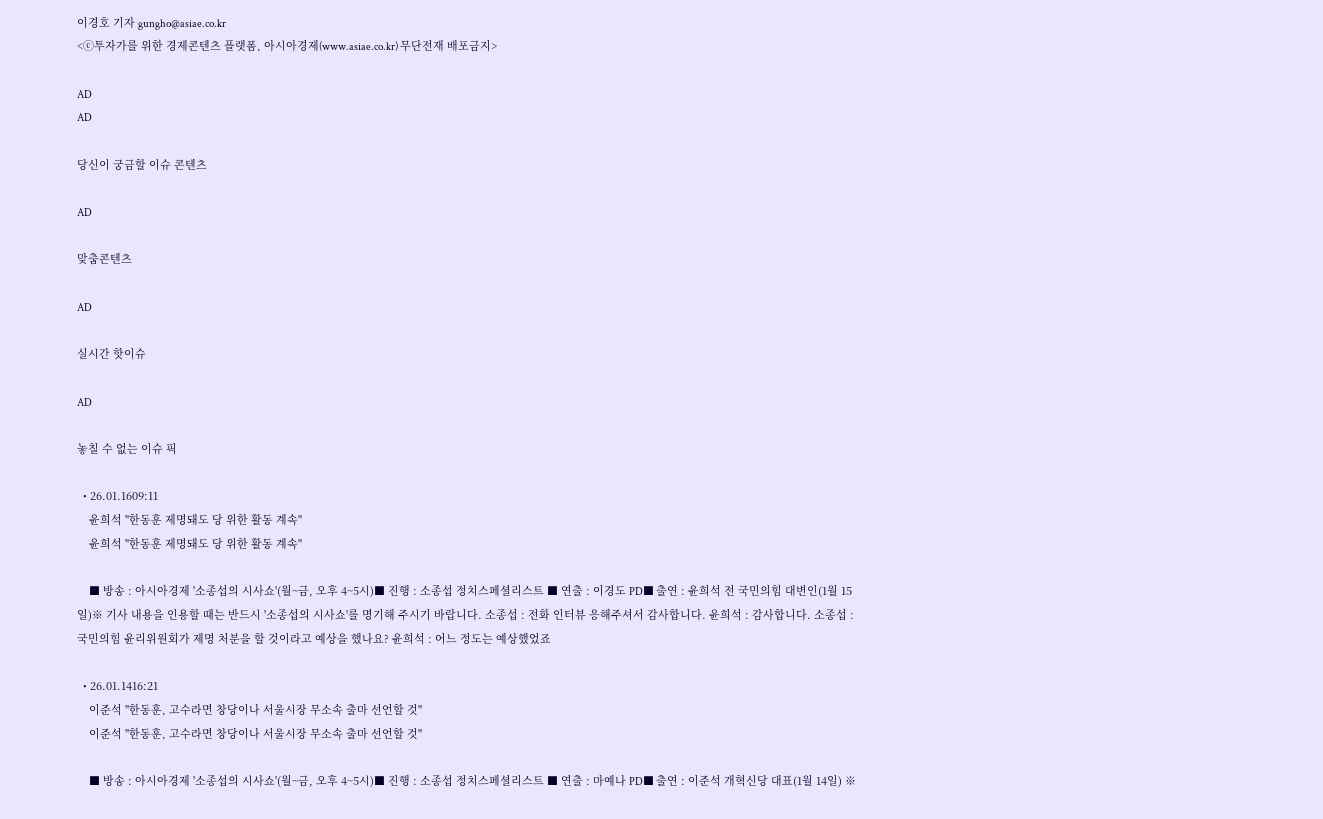이경호 기자 gungho@asiae.co.kr
<ⓒ투자가를 위한 경제콘텐츠 플랫폼, 아시아경제(www.asiae.co.kr) 무단전재 배포금지>

AD
AD

당신이 궁금할 이슈 콘텐츠

AD

맞춤콘텐츠

AD

실시간 핫이슈

AD

놓칠 수 없는 이슈 픽

  • 26.01.1609:11
    윤희석 "한동훈 제명돼도 당 위한 활동 계속"
    윤희석 "한동훈 제명돼도 당 위한 활동 계속"

    ■ 방송 : 아시아경제 '소종섭의 시사쇼'(월~금, 오후 4~5시)■ 진행 : 소종섭 정치스페셜리스트 ■ 연출 : 이경도 PD■ 출연 : 윤희석 전 국민의힘 대변인(1월 15일)※ 기사 내용을 인용할 때는 반드시 '소종섭의 시사쇼'를 명기해 주시기 바랍니다. 소종섭 : 전화 인터뷰 응해주셔서 감사합니다. 윤희석 : 감사합니다. 소종섭 : 국민의힘 윤리위원회가 제명 처분을 할 것이라고 예상을 했나요? 윤희석 : 어느 정도는 예상했었죠

  • 26.01.1416:21
    이준석 "한동훈, 고수라면 창당이나 서울시장 무소속 출마 선언할 것"
    이준석 "한동훈, 고수라면 창당이나 서울시장 무소속 출마 선언할 것"

    ■ 방송 : 아시아경제 '소종섭의 시사쇼'(월~금, 오후 4~5시)■ 진행 : 소종섭 정치스페셜리스트 ■ 연출 : 마예나 PD■ 출연 : 이준석 개혁신당 대표(1월 14일) ※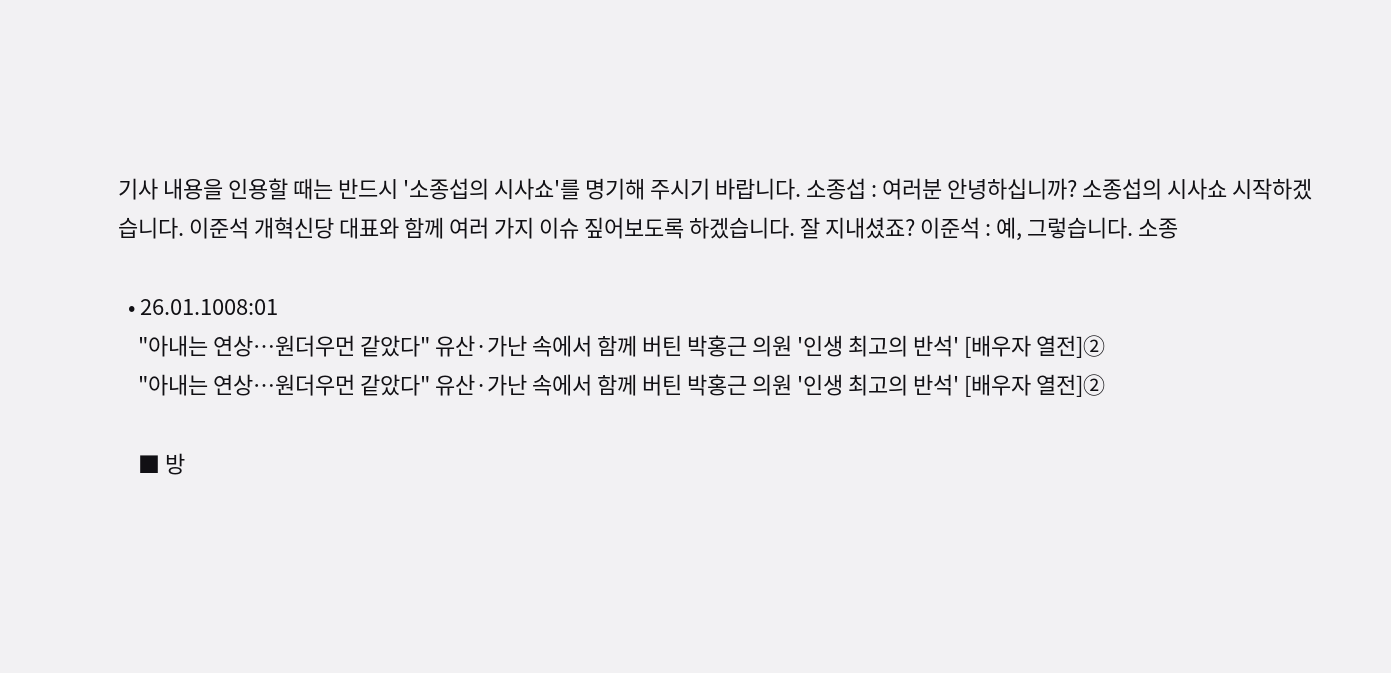기사 내용을 인용할 때는 반드시 '소종섭의 시사쇼'를 명기해 주시기 바랍니다. 소종섭 : 여러분 안녕하십니까? 소종섭의 시사쇼 시작하겠습니다. 이준석 개혁신당 대표와 함께 여러 가지 이슈 짚어보도록 하겠습니다. 잘 지내셨죠? 이준석 : 예, 그렇습니다. 소종

  • 26.01.1008:01
    "아내는 연상…원더우먼 같았다" 유산·가난 속에서 함께 버틴 박홍근 의원 '인생 최고의 반석' [배우자 열전]②
    "아내는 연상…원더우먼 같았다" 유산·가난 속에서 함께 버틴 박홍근 의원 '인생 최고의 반석' [배우자 열전]②

    ■ 방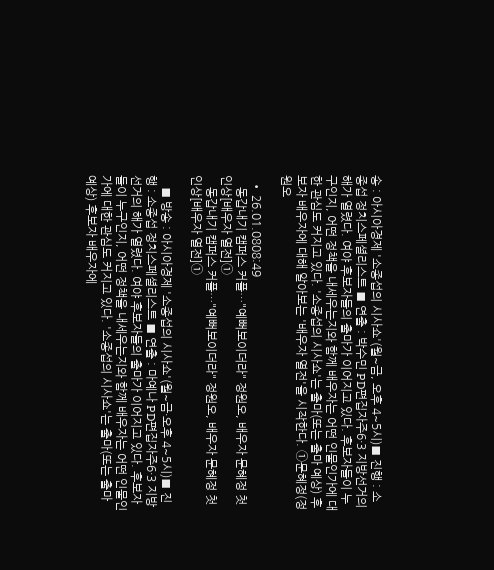송 : 아시아경제 '소종섭의 시사쇼'(월~금, 오후 4~5시)■ 진행 : 소종섭 정치스페셜리스트 ■ 연출 : 박수민 PD편집자주6·3 지방선거의 해가 열렸다. 여야 후보자들의 출마가 이어지고 있다. 후보자들이 누구인지, 어떤 정책을 내세우는지와 함께 배우자는 어떤 인물인가에 대한 관심도 커지고 있다. '소종섭의 시사쇼'는 출마(또는 출마 예상) 후보자 배우자에 대해 알아보는 '배우자 열전'을 시작한다. ①문혜정(정원오

  • 26.01.0808:49
    동갑내기 캠퍼스 커플…"예뻐보이더라" 정원오, 배우자 문혜정 첫 인상[배우자 열전]①
    동갑내기 캠퍼스 커플…"예뻐보이더라" 정원오, 배우자 문혜정 첫 인상[배우자 열전]①

    ■ 방송 : 아시아경제 '소종섭의 시사쇼'(월~금·오후 4~5시)■ 진행 : 소종섭 정치스페셜리스트 ■ 연출 : 마예나 PD편집자주6·3 지방선거의 해가 열렸다. 여야 후보자들의 출마가 이어지고 있다. 후보자들이 누구인지, 어떤 정책을 내세우는지와 함께 배우자는 어떤 인물인가에 대한 관심도 커지고 있다. '소종섭의 시사쇼'는 출마(또는 출마 예상) 후보자 배우자에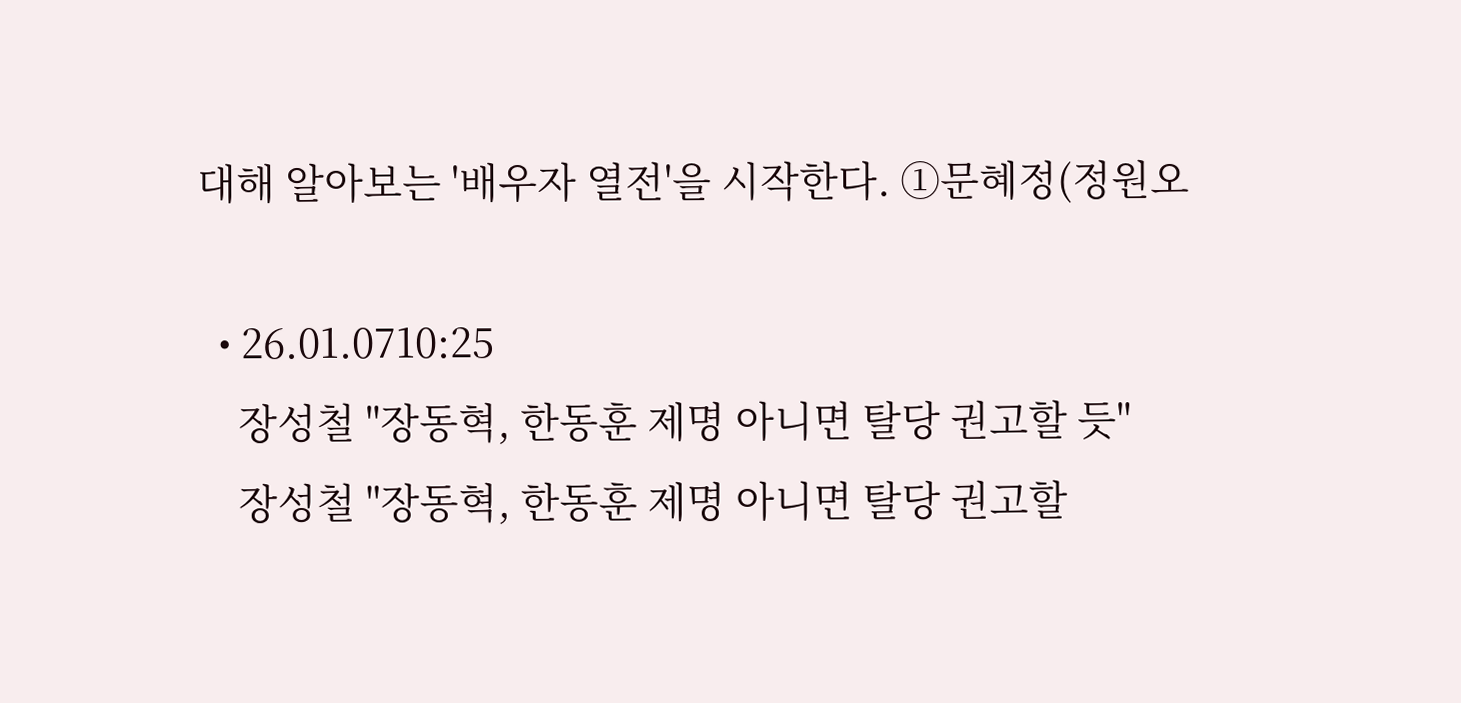대해 알아보는 '배우자 열전'을 시작한다. ①문혜정(정원오

  • 26.01.0710:25
    장성철 "장동혁, 한동훈 제명 아니면 탈당 권고할 듯"
    장성철 "장동혁, 한동훈 제명 아니면 탈당 권고할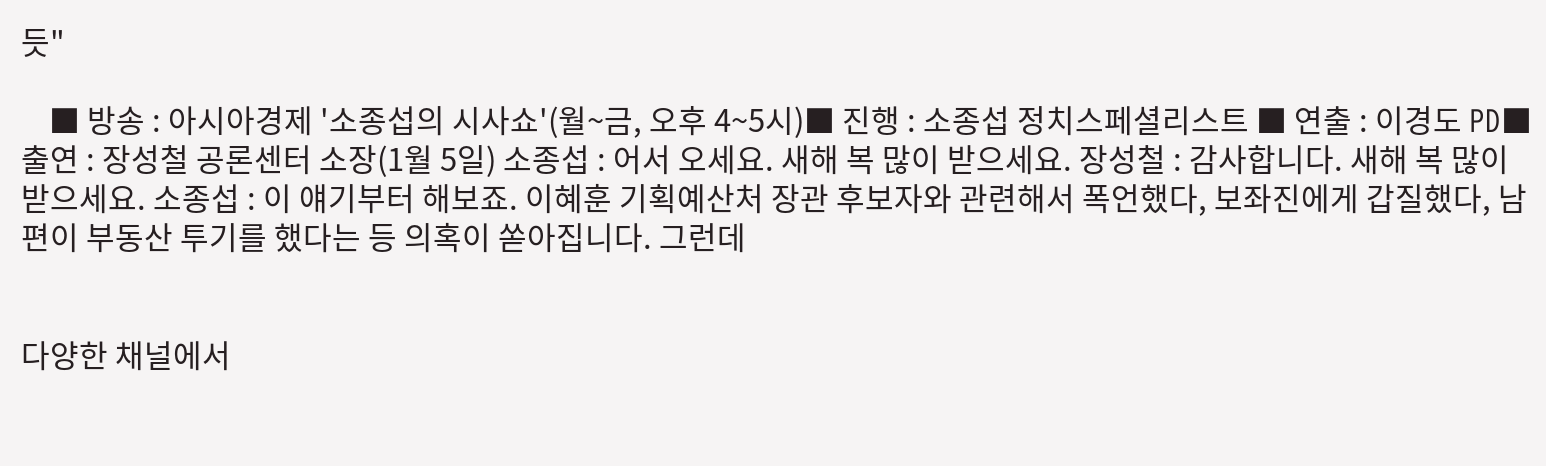듯"

    ■ 방송 : 아시아경제 '소종섭의 시사쇼'(월~금, 오후 4~5시)■ 진행 : 소종섭 정치스페셜리스트 ■ 연출 : 이경도 PD■ 출연 : 장성철 공론센터 소장(1월 5일) 소종섭 : 어서 오세요. 새해 복 많이 받으세요. 장성철 : 감사합니다. 새해 복 많이 받으세요. 소종섭 : 이 얘기부터 해보죠. 이혜훈 기획예산처 장관 후보자와 관련해서 폭언했다, 보좌진에게 갑질했다, 남편이 부동산 투기를 했다는 등 의혹이 쏟아집니다. 그런데


다양한 채널에서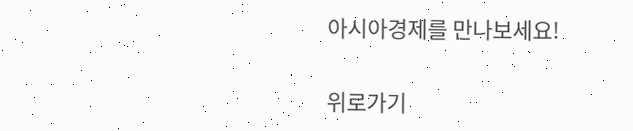아시아경제를 만나보세요!

위로가기